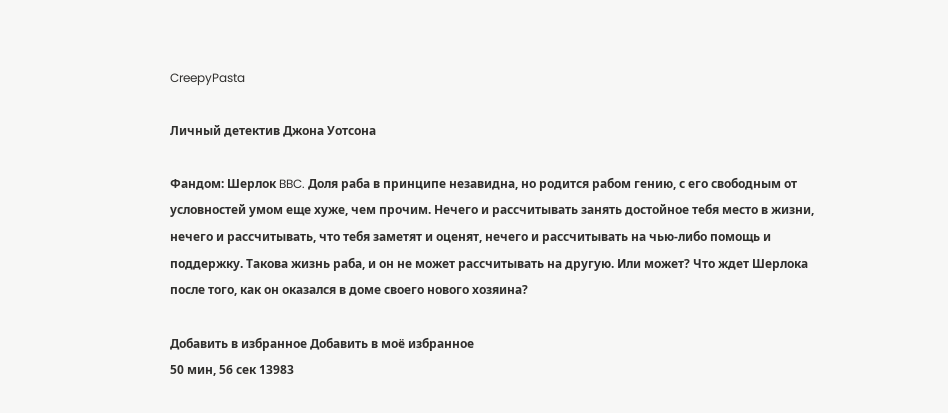CreepyPasta

Личный детектив Джона Уотсона

Фандом: Шерлок BBC. Доля раба в принципе незавидна, но родится рабом гению, с его свободным от условностей умом еще хуже, чем прочим. Нечего и рассчитывать занять достойное тебя место в жизни, нечего и рассчитывать, что тебя заметят и оценят, нечего и рассчитывать на чью-либо помощь и поддержку. Такова жизнь раба, и он не может рассчитывать на другую. Или может? Что ждет Шерлока после того, как он оказался в доме своего нового хозяина?

Добавить в избранное Добавить в моё избранное
50 мин, 56 сек 13983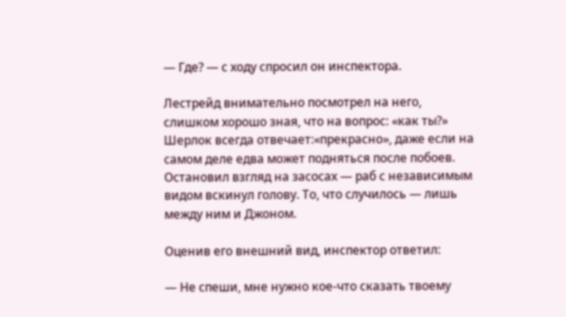— Где? — с ходу спросил он инспектора.

Лестрейд внимательно посмотрел на него, слишком хорошо зная, что на вопрос: «как ты?» Шерлок всегда отвечает:«прекрасно», даже если на самом деле едва может подняться после побоев. Остановил взгляд на засосах — раб с независимым видом вскинул голову. То, что случилось — лишь между ним и Джоном.

Оценив его внешний вид, инспектор ответил:

— Не спеши, мне нужно кое-что сказать твоему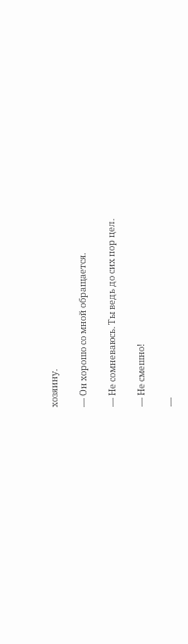хозяину.

— Он хорошо со мной обращается.

— Не сомневаюсь. Ты ведь до сих пор цел.

— Не смешно!

—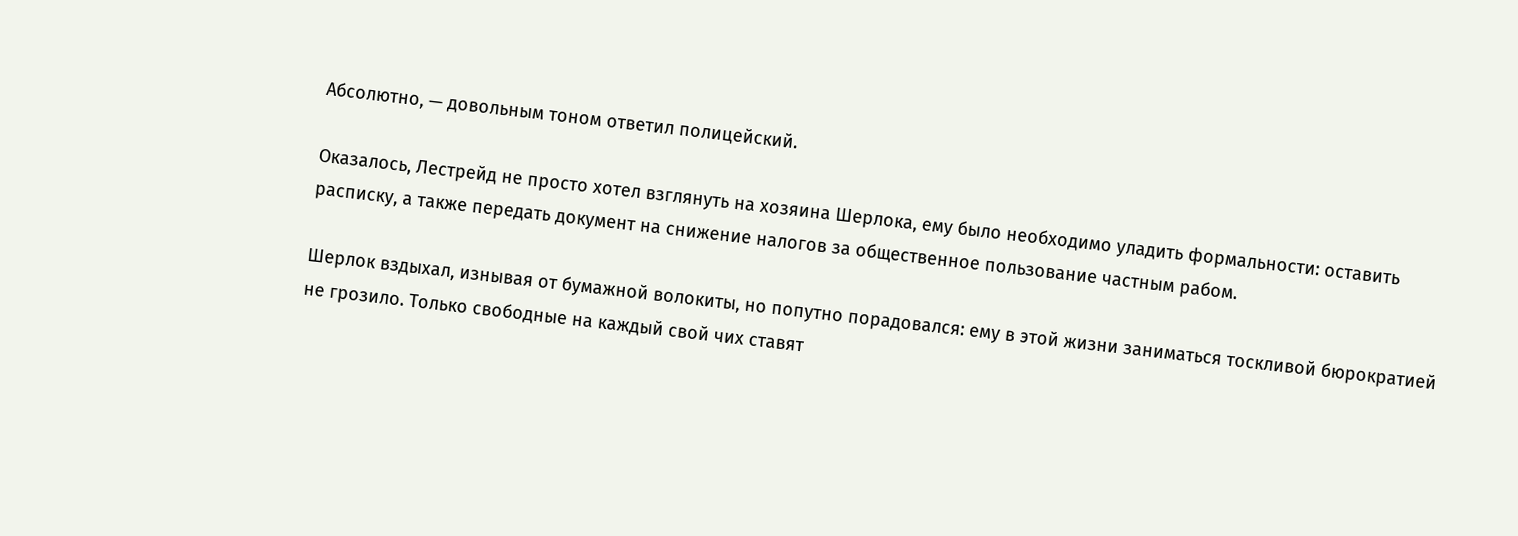Абсолютно, — довольным тоном ответил полицейский.

Оказалось, Лестрейд не просто хотел взглянуть на хозяина Шерлока, ему было необходимо уладить формальности: оставить расписку, а также передать документ на снижение налогов за общественное пользование частным рабом.

Шерлок вздыхал, изнывая от бумажной волокиты, но попутно порадовался: ему в этой жизни заниматься тоскливой бюрократией не грозило. Только свободные на каждый свой чих ставят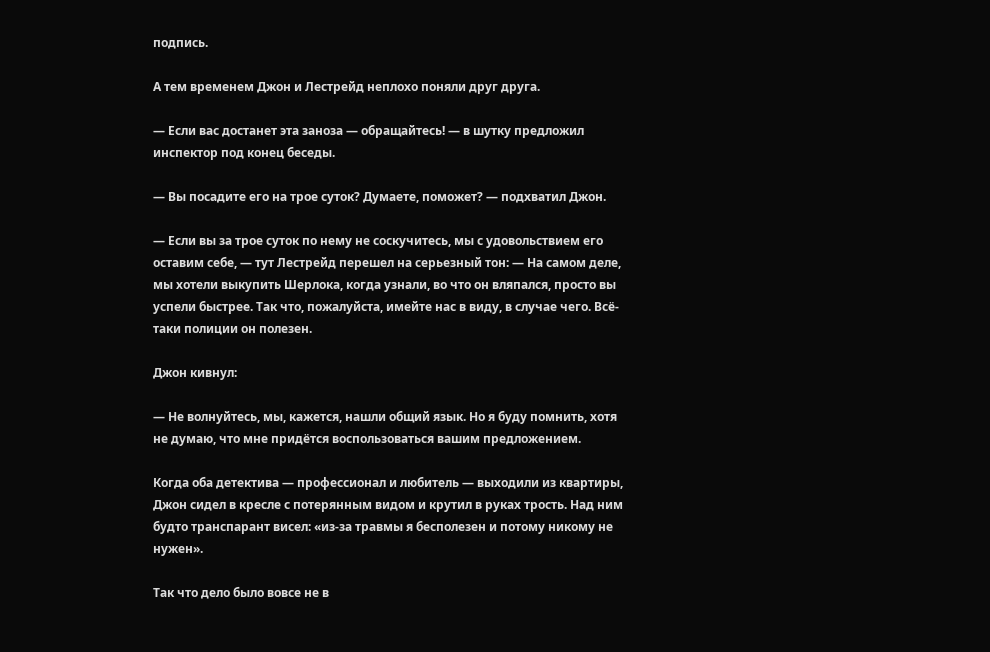подпись.

А тем временем Джон и Лестрейд неплохо поняли друг друга.

— Если вас достанет эта заноза — обращайтесь! — в шутку предложил инспектор под конец беседы.

— Вы посадите его на трое суток? Думаете, поможет? — подхватил Джон.

— Если вы за трое суток по нему не соскучитесь, мы с удовольствием его оставим себе, — тут Лестрейд перешел на серьезный тон: — На самом деле, мы хотели выкупить Шерлока, когда узнали, во что он вляпался, просто вы успели быстрее. Так что, пожалуйста, имейте нас в виду, в случае чего. Всё-таки полиции он полезен.

Джон кивнул:

— Не волнуйтесь, мы, кажется, нашли общий язык. Но я буду помнить, хотя не думаю, что мне придётся воспользоваться вашим предложением.

Когда оба детектива — профессионал и любитель — выходили из квартиры, Джон сидел в кресле с потерянным видом и крутил в руках трость. Над ним будто транспарант висел: «из-за травмы я бесполезен и потому никому не нужен».

Так что дело было вовсе не в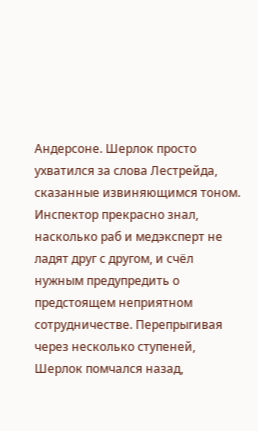Андерсоне. Шерлок просто ухватился за слова Лестрейда, сказанные извиняющимся тоном. Инспектор прекрасно знал, насколько раб и медэксперт не ладят друг с другом, и счёл нужным предупредить о предстоящем неприятном сотрудничестве. Перепрыгивая через несколько ступеней, Шерлок помчался назад,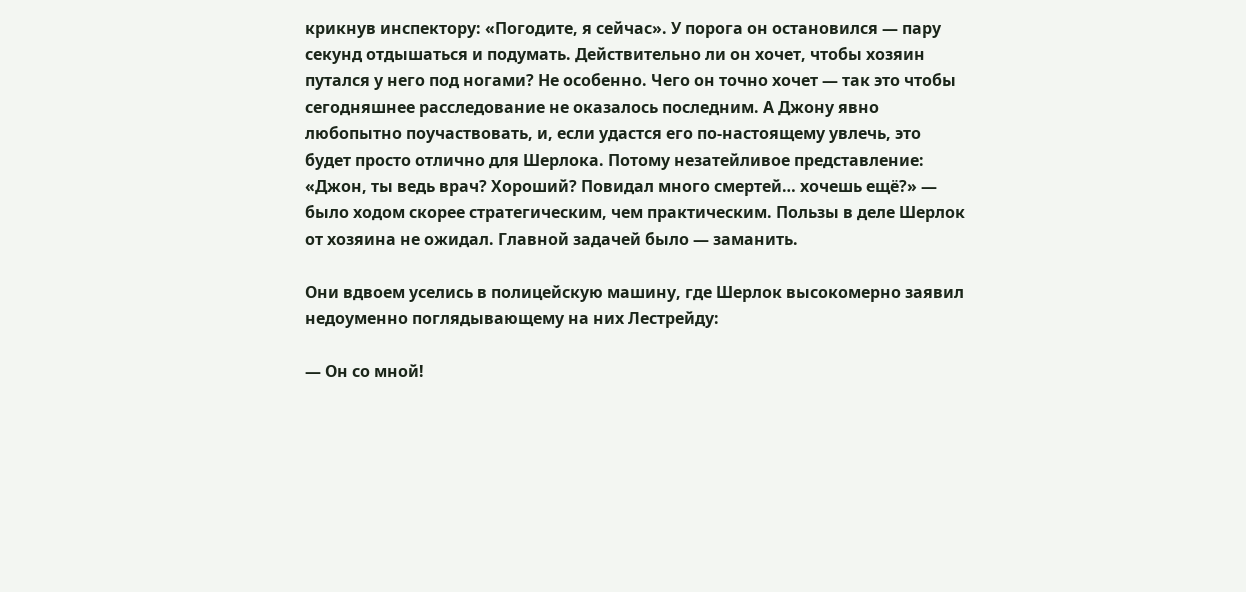крикнув инспектору: «Погодите, я сейчас». У порога он остановился — пару секунд отдышаться и подумать. Действительно ли он хочет, чтобы хозяин путался у него под ногами? Не особенно. Чего он точно хочет — так это чтобы сегодняшнее расследование не оказалось последним. А Джону явно любопытно поучаствовать, и, если удастся его по-настоящему увлечь, это будет просто отлично для Шерлока. Потому незатейливое представление: «Джон, ты ведь врач? Хороший? Повидал много смертей… хочешь ещё?» — было ходом скорее стратегическим, чем практическим. Пользы в деле Шерлок от хозяина не ожидал. Главной задачей было — заманить.

Они вдвоем уселись в полицейскую машину, где Шерлок высокомерно заявил недоуменно поглядывающему на них Лестрейду:

— Он со мной!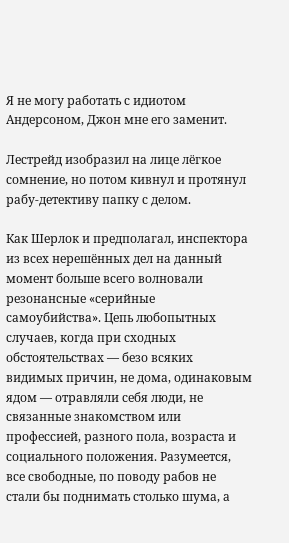Я не могу работать с идиотом Андерсоном, Джон мне его заменит.

Лестрейд изобразил на лице лёгкое сомнение, но потом кивнул и протянул рабу-детективу папку с делом.

Как Шерлок и предполагал, инспектора из всех нерешённых дел на данный момент больше всего волновали резонансные «серийные самоубийства». Цепь любопытных случаев, когда при сходных обстоятельствах — безо всяких видимых причин, не дома, одинаковым ядом — отравляли себя люди, не связанные знакомством или профессией, разного пола, возраста и социального положения. Разумеется, все свободные, по поводу рабов не стали бы поднимать столько шума, а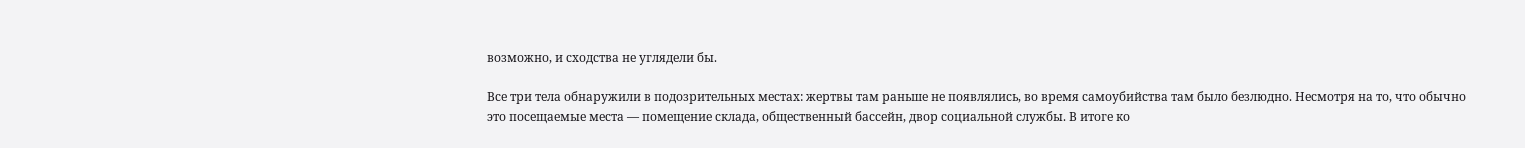возможно, и сходства не углядели бы.

Все три тела обнаружили в подозрительных местах: жертвы там раньше не появлялись, во время самоубийства там было безлюдно. Несмотря на то, что обычно это посещаемые места — помещение склада, общественный бассейн, двор социальной службы. В итоге ко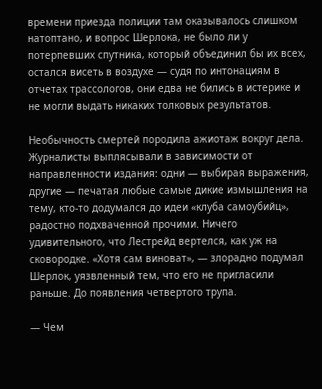времени приезда полиции там оказывалось слишком натоптано, и вопрос Шерлока, не было ли у потерпевших спутника, который объединил бы их всех, остался висеть в воздухе — судя по интонациям в отчетах трассологов, они едва не бились в истерике и не могли выдать никаких толковых результатов.

Необычность смертей породила ажиотаж вокруг дела. Журналисты выплясывали в зависимости от направленности издания: одни — выбирая выражения, другие — печатая любые самые дикие измышления на тему, кто-то додумался до идеи «клуба самоубийц», радостно подхваченной прочими. Ничего удивительного, что Лестрейд вертелся, как уж на сковородке. «Хотя сам виноват», — злорадно подумал Шерлок, уязвленный тем, что его не пригласили раньше. До появления четвертого трупа.

— Чем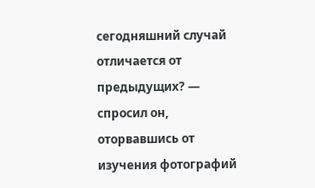сегодняшний случай отличается от предыдущих? — спросил он, оторвавшись от изучения фотографий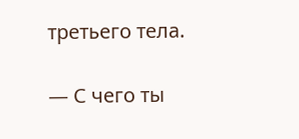третьего тела.

— С чего ты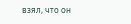взял, что он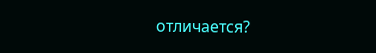отличается?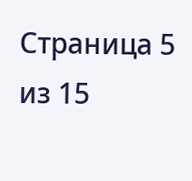Страница 5 из 15